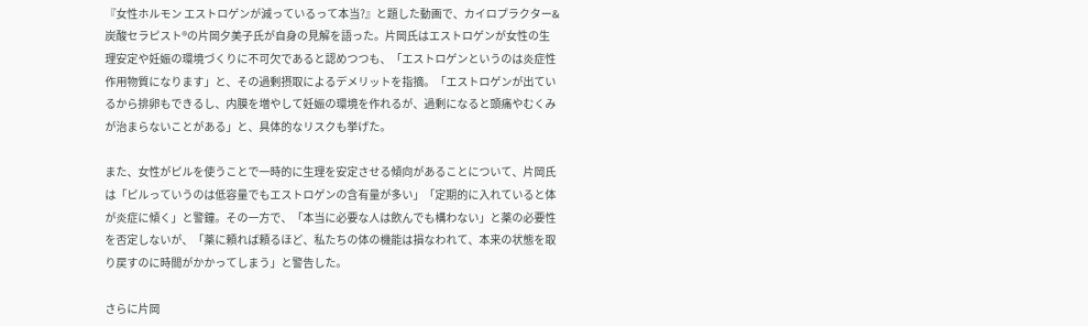『女性ホルモン エストロゲンが減っているって本当?』と題した動画で、カイロプラクター&炭酸セラピスト®の片岡夕美子氏が自身の見解を語った。片岡氏はエストロゲンが女性の生理安定や妊娠の環境づくりに不可欠であると認めつつも、「エストロゲンというのは炎症性作用物質になります」と、その過剰摂取によるデメリットを指摘。「エストロゲンが出ているから排卵もできるし、内膜を増やして妊娠の環境を作れるが、過剰になると頭痛やむくみが治まらないことがある」と、具体的なリスクも挙げた。

また、女性がピルを使うことで一時的に生理を安定させる傾向があることについて、片岡氏は「ピルっていうのは低容量でもエストロゲンの含有量が多い」「定期的に入れていると体が炎症に傾く」と警鐘。その一方で、「本当に必要な人は飲んでも構わない」と薬の必要性を否定しないが、「薬に頼れば頼るほど、私たちの体の機能は損なわれて、本来の状態を取り戻すのに時間がかかってしまう」と警告した。

さらに片岡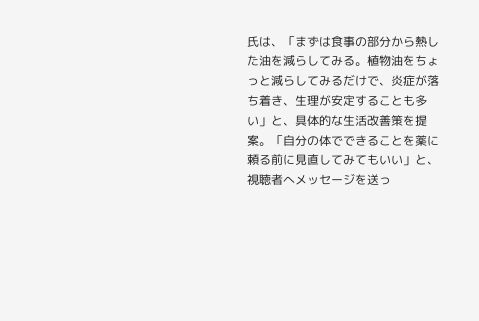氏は、「まずは食事の部分から熱した油を減らしてみる。植物油をちょっと減らしてみるだけで、炎症が落ち着き、生理が安定することも多い」と、具体的な生活改善策を提案。「自分の体でできることを薬に頼る前に見直してみてもいい」と、視聴者へメッセージを送っ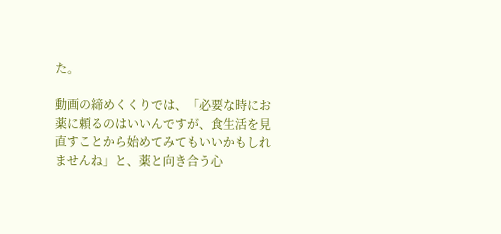た。

動画の締めくくりでは、「必要な時にお薬に頼るのはいいんですが、食生活を見直すことから始めてみてもいいかもしれませんね」と、薬と向き合う心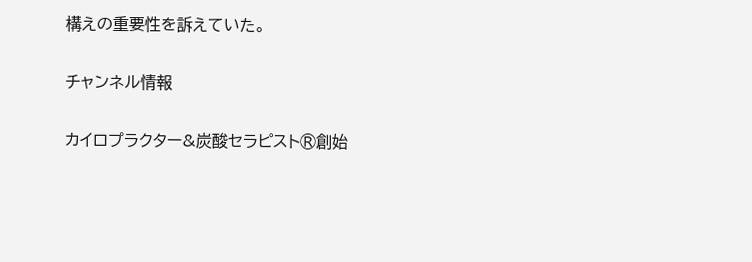構えの重要性を訴えていた。

チャンネル情報

カイロプラクター&炭酸セラピスト®創始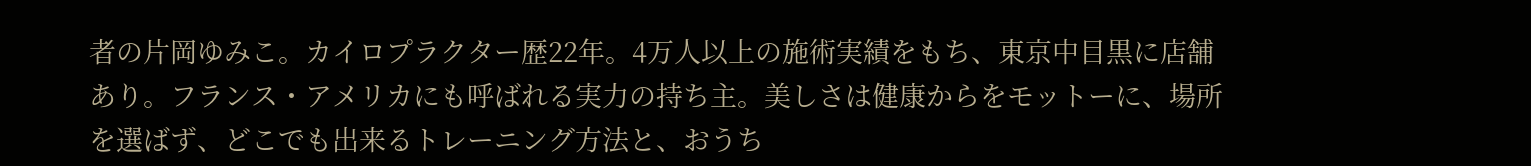者の片岡ゆみこ。カイロプラクター歴22年。4万人以上の施術実績をもち、東京中目黒に店舗あり。フランス・アメリカにも呼ばれる実力の持ち主。美しさは健康からをモットーに、場所を選ばず、どこでも出来るトレーニング方法と、おうち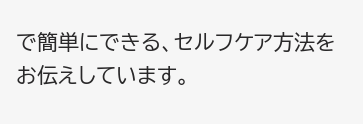で簡単にできる、セルフケア方法をお伝えしています。